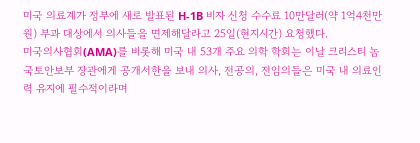미국 의료계가 정부에 새로 발표된 H-1B 비자 신청 수수료 10만달러(약 1억4천만원) 부과 대상에서 의사들을 면제해달라고 25일(현지시간) 요청했다.
미국의사협회(AMA)를 비롯해 미국 내 53개 주요 의학 학회는 이날 크리스티 놈 국토안보부 장관에게 공개서한을 보내 의사, 전공의, 전임의들은 미국 내 의료인력 유지에 필수적이라며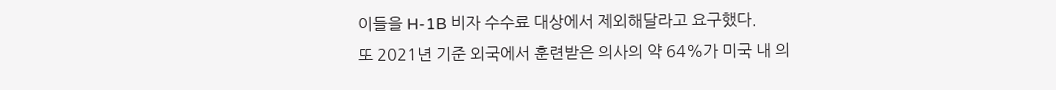이들을 H-1B 비자 수수료 대상에서 제외해달라고 요구했다.
또 2021년 기준 외국에서 훈련받은 의사의 약 64%가 미국 내 의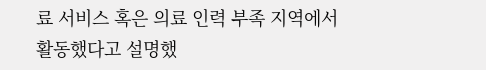료 서비스 혹은 의료 인력 부족 지역에서 활동했다고 설명했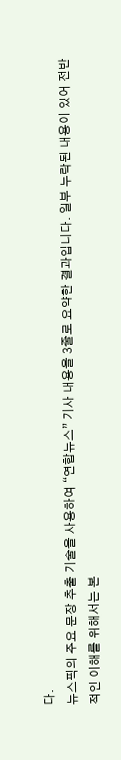다.
뉴스픽의 주요 문장 추출 기술을 사용하여 “연합뉴스” 기사 내용을 3줄로 요약한 결과입니다. 일부 누락된 내용이 있어 전반적인 이해를 위해서는 본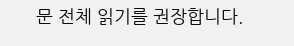문 전체 읽기를 권장합니다.